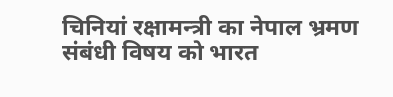चिनियां रक्षामन्त्री का नेपाल भ्रमण संबंधी विषय को भारत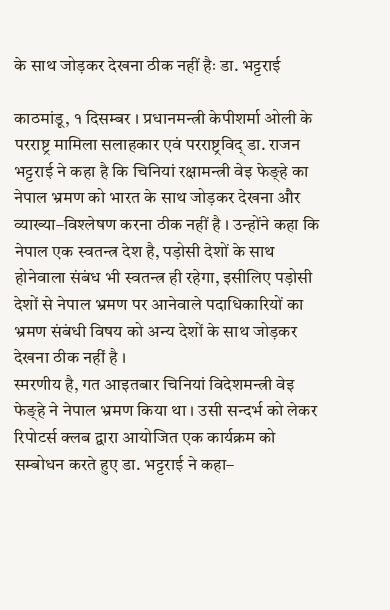के साथ जोड़कर देखना ठीक नहीं हैः डा. भट्टराई

काठमांडू, १ दिसम्बर । प्रधानमन्त्री केपीशर्मा ओली के परराष्ट्र मामिला सलाहकार एवं परराष्ट्रविद् डा. राजन भट्टराई ने कहा है कि चिनियां रक्षामन्त्री वेइ फेङ्हे का नेपाल भ्रमण को भारत के साथ जोड़कर देखना और व्याख्या–विश्लेषण करना ठीक नहीं है । उन्होंने कहा कि नेपाल एक स्वतन्त्र देश है, पड़ोसी देशों के साथ होनेवाला संबंध भी स्वतन्त्र ही रहेगा, इसीलिए पड़ोसी देशों से नेपाल भ्रमण पर आनेवाले पदाधिकारियों का भ्रमण संबंधी विषय को अन्य देशों के साथ जोड़कर देखना ठीक नहीं है ।
स्मरणीय है, गत आइतबार चिनियां विदेशमन्त्री वेइ फेङ्हे ने नेपाल भ्रमण किया था । उसी सन्दर्भ को लेकर रिपोटर्स क्लब द्वारा आयोजित एक कार्यक्रम को सम्बोधन करते हुए डा. भट्टराई ने कहा–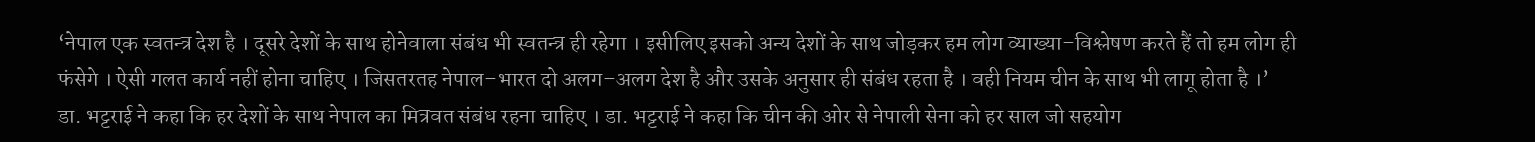‘नेपाल एक स्वतन्त्र देश है । दूसरे देशों के साथ होनेवाला संबंध भी स्वतन्त्र ही रहेगा । इसीलिए इसको अन्य देशों के साथ जोड़कर हम लोग व्याख्या–विश्लेषण करते हैं तो हम लोग ही फंसेगे । ऐसी गलत कार्य नहीं होना चाहिए । जिसतरतह नेपाल–भारत दो अलग–अलग देश है और उसके अनुसार ही संबंध रहता है । वही नियम चीन के साथ भी लागू होता है ।’
डा. भट्टराई ने कहा कि हर देशों के साथ नेपाल का मित्रवत संबंध रहना चाहिए । डा. भट्टराई ने कहा कि चीन की ओर से नेपाली सेना को हर साल जो सहयोग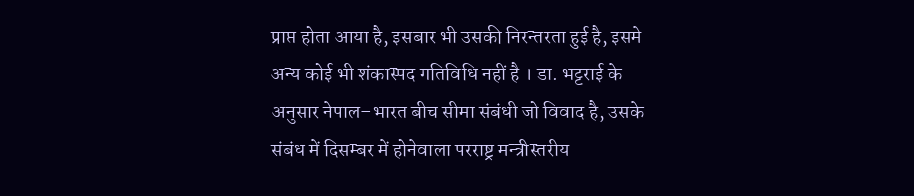प्राप्त होता आया है, इसबार भी उसकी निरन्तरता हुई है, इसमे अन्य कोई भी शंकास्पद गतिविधि नहीं है । डा. भट्टराई के अनुसार नेपाल–भारत बीच सीमा संबंधी जो विवाद है, उसके संबंध में दिसम्बर में होनेवाला परराष्ट्र मन्त्रीस्तरीय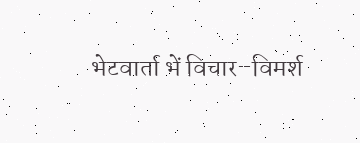भेटवार्ता भें विचार–विमर्श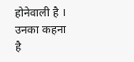होनेवाली है । उनका कहना है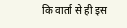कि वार्ता से ही इस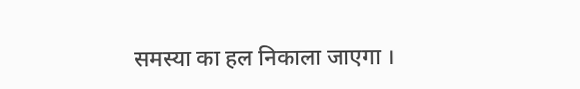समस्या का हल निकाला जाएगा ।